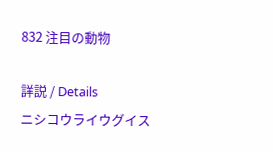832 注目の動物

詳説 / Details
ニシコウライウグイス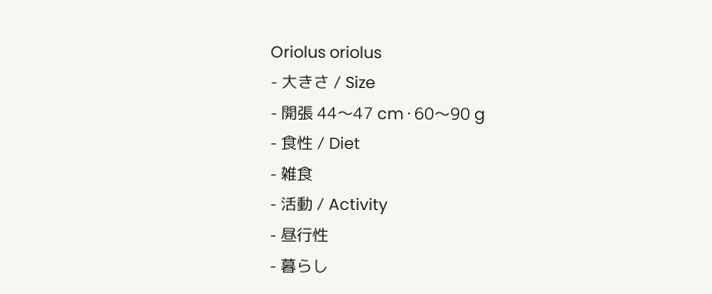Oriolus oriolus
- 大きさ / Size
- 開張 44〜47 cm · 60〜90 g
- 食性 / Diet
- 雑食
- 活動 / Activity
- 昼行性
- 暮らし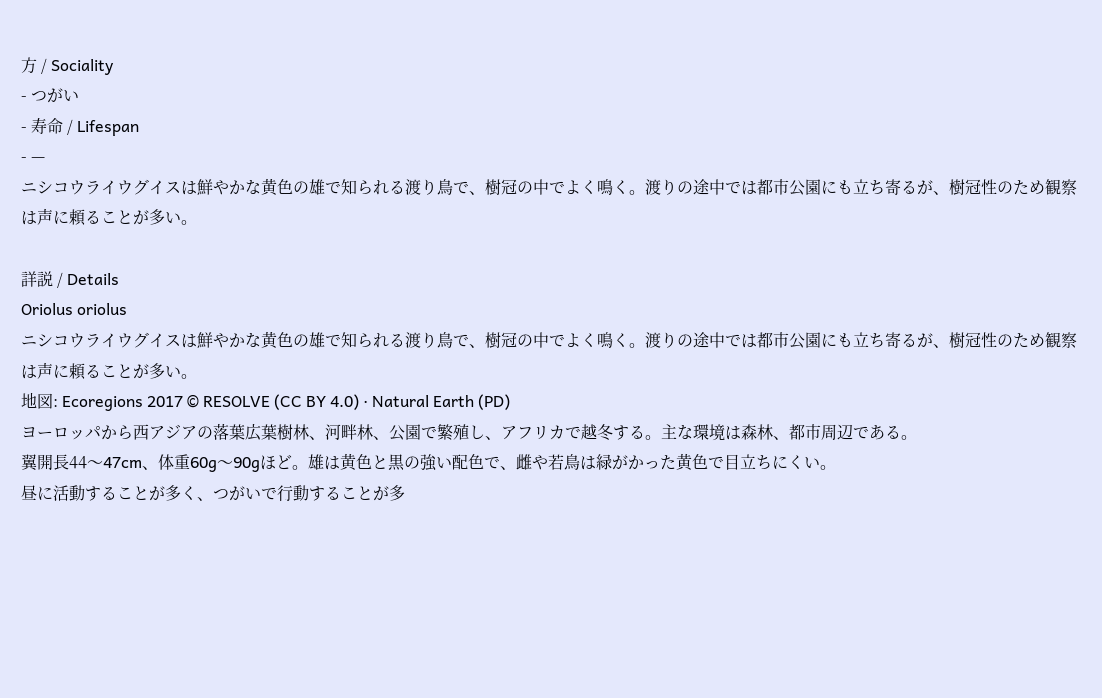方 / Sociality
- つがい
- 寿命 / Lifespan
- —
ニシコウライウグイスは鮮やかな黄色の雄で知られる渡り鳥で、樹冠の中でよく鳴く。渡りの途中では都市公園にも立ち寄るが、樹冠性のため観察は声に頼ることが多い。

詳説 / Details
Oriolus oriolus
ニシコウライウグイスは鮮やかな黄色の雄で知られる渡り鳥で、樹冠の中でよく鳴く。渡りの途中では都市公園にも立ち寄るが、樹冠性のため観察は声に頼ることが多い。
地図: Ecoregions 2017 © RESOLVE (CC BY 4.0) · Natural Earth (PD)
ヨーロッパから西アジアの落葉広葉樹林、河畔林、公園で繁殖し、アフリカで越冬する。主な環境は森林、都市周辺である。
翼開長44〜47cm、体重60g〜90gほど。雄は黄色と黒の強い配色で、雌や若鳥は緑がかった黄色で目立ちにくい。
昼に活動することが多く、つがいで行動することが多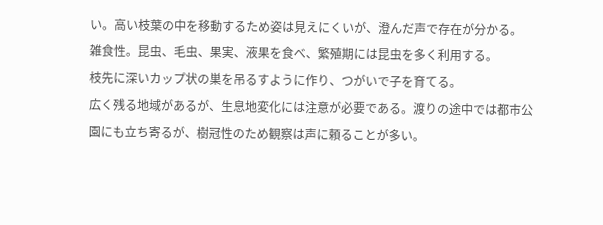い。高い枝葉の中を移動するため姿は見えにくいが、澄んだ声で存在が分かる。
雑食性。昆虫、毛虫、果実、液果を食べ、繁殖期には昆虫を多く利用する。
枝先に深いカップ状の巣を吊るすように作り、つがいで子を育てる。
広く残る地域があるが、生息地変化には注意が必要である。渡りの途中では都市公園にも立ち寄るが、樹冠性のため観察は声に頼ることが多い。